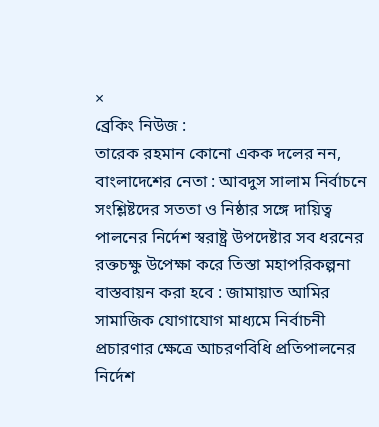×
ব্রেকিং নিউজ :
তারেক রহমান কোনো একক দলের নন, বাংলাদেশের নেতা : আবদুস সালাম নির্বাচনে সংশ্লিষ্টদের সততা ও নিষ্ঠার সঙ্গে দায়িত্ব পালনের নির্দেশ স্বরাষ্ট্র উপদেষ্টার সব ধরনের রক্তচক্ষু উপেক্ষা করে তিস্তা মহাপরিকল্পনা বাস্তবায়ন করা হবে : জামায়াত আমির সামাজিক যোগাযোগ মাধ্যমে নির্বাচনী প্রচারণার ক্ষেত্রে আচরণবিধি প্রতিপালনের নির্দেশ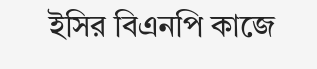ইসির বিএনপি কাজে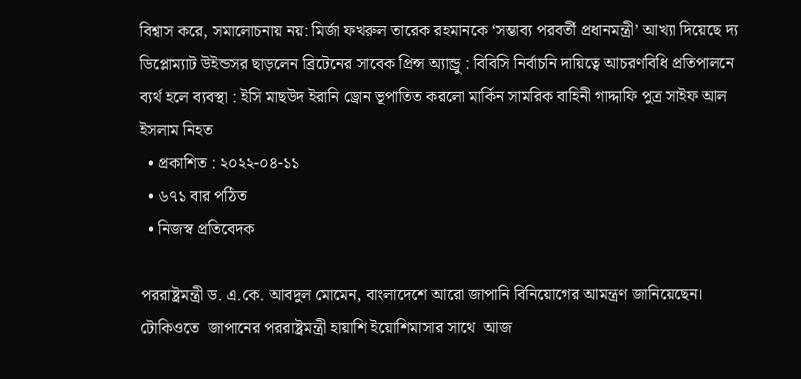বিশ্বাস করে, সমালোচনায় নয়: মির্জা ফখরুল তারেক রহমানকে ‘সম্ভাব্য পরবর্তী প্রধানমন্ত্রী’ আখ্যা দিয়েছে দ্য ডিপ্লোম্যাট উইন্ডসর ছাড়লেন ব্রিটেনের সাবেক প্রিন্স অ্যান্ড্রু : বিবিসি নির্বাচনি দায়িত্বে আচরণবিধি প্রতিপালনে ব্যর্থ হলে ব্যবস্থা : ইসি মাছউদ ইরানি ড্রোন ভূপাতিত করলো মার্কিন সামরিক বাহিনী গাদ্দাফি পুত্র সাইফ আল ইসলাম নিহত
  • প্রকাশিত : ২০২২-০৪-১১
  • ৬৭১ বার পঠিত
  • নিজস্ব প্রতিবেদক

পররাষ্ট্রমন্ত্রী ড. এ.কে. আবদুল মোমেন, বাংলাদেশে আরো জাপানি বিনিয়োগের আমন্ত্রণ জানিয়েছেন।
টোকিওতে  জাপানের পররাষ্ট্রমন্ত্রী হায়াশি ইয়োশিমাসার সাথে  আজ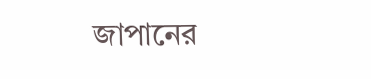জাপানের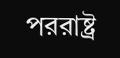পররাষ্ট্র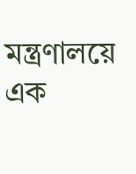মন্ত্রণালয়ে এক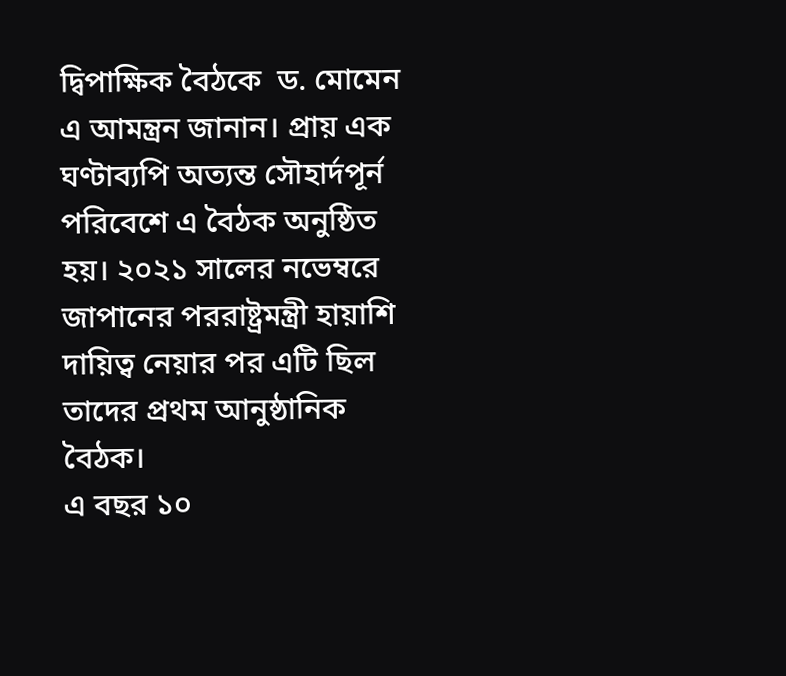দ্বিপাক্ষিক বৈঠকে  ড. মোমেন এ আমন্ত্রন জানান। প্রায় এক ঘণ্টাব্যপি অত্যন্ত সৌহার্দপূর্ন পরিবেশে এ বৈঠক অনুষ্ঠিত হয়। ২০২১ সালের নভেম্বরে জাপানের পররাষ্ট্রমন্ত্রী হায়াশি দায়িত্ব নেয়ার পর এটি ছিল তাদের প্রথম আনুষ্ঠানিক বৈঠক।
এ বছর ১০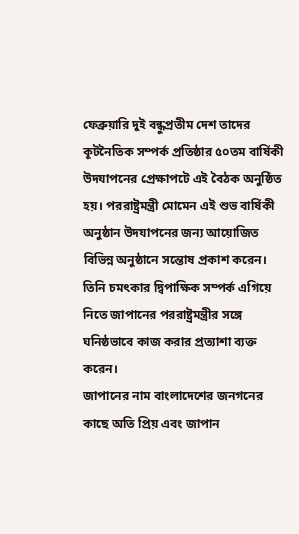ফেব্রুয়ারি দুই বন্ধুপ্রতীম দেশ তাদের কূটনৈতিক সম্পর্ক প্রতিষ্ঠার ৫০তম বার্ষিকী উদযাপনের প্রেক্ষাপটে এই বৈঠক অনুষ্ঠিত হয়। পররাষ্ট্রমন্ত্রী মোমেন এই শুভ বার্ষিকী অনুষ্ঠান উদযাপনের জন্য আয়োজিত বিভিন্ন অনুষ্ঠানে সন্তোষ প্রকাশ করেন। তিনি চমৎকার দ্বিপাক্ষিক সম্পর্ক এগিয়ে নিতে জাপানের পররাষ্ট্রমন্ত্রীর সঙ্গে ঘনিষ্ঠভাবে কাজ করার প্রত্যাশা ব্যক্ত করেন।
জাপানের নাম বাংলাদেশের জনগনের কাছে অতি প্রিয় এবং জাপান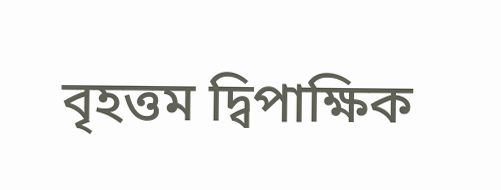বৃহত্তম দ্বিপাক্ষিক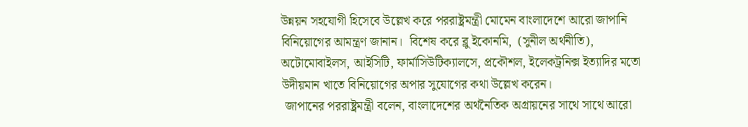উন্নয়ন সহযোগী হিসেবে উল্লেখ করে পররাষ্ট্রমন্ত্রী মোমেন বাংলাদেশে আরো জাপানি বিনিয়োগের আমন্ত্রণ জানান।  বিশেষ করে ব্লু ইকোনমি,  (সুনীল অর্থনীতি), অটোমোবাইলস, আইসিটি, ফার্মাসিউটিক্যালসে, প্রকৌশল, ইলেকট্রনিক্স ইত্যাদির মতো উদীয়মান খাতে বিনিয়োগের অপার সুযোগের কথা উল্লেখ করেন।
 জাপানের পররাষ্ট্রমন্ত্রী বলেন, বাংলাদেশের অর্থনৈতিক অগ্রায়নের সাথে সাথে আরো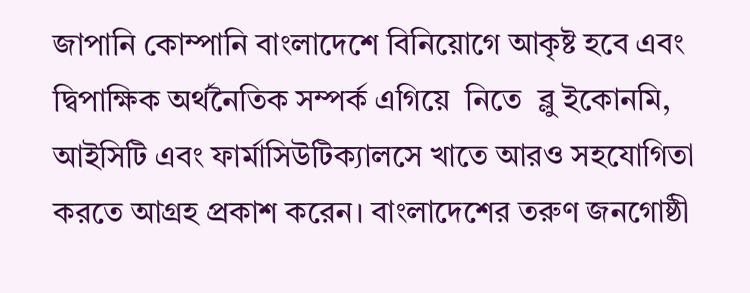জাপানি কোম্পানি বাংলাদেশে বিনিয়োগে আকৃষ্ট হবে এবং দ্বিপাক্ষিক অর্থনৈতিক সম্পর্ক এগিয়ে  নিতে  ব্লু ইকোনমি, আইসিটি এবং ফার্মাসিউটিক্যালসে খাতে আরও সহযোগিতা করতে আগ্রহ প্রকাশ করেন। বাংলাদেশের তরুণ জনগোষ্ঠী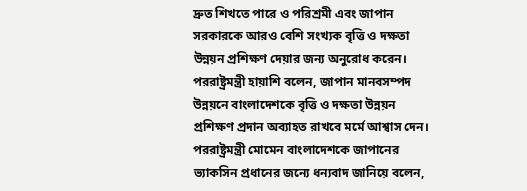দ্রুত শিখতে পারে ও পরিশ্রমী এবং জাপান সরকারকে আরও বেশি সংখ্যক বৃত্তি ও দক্ষতা উন্নয়ন প্রশিক্ষণ দেয়ার জন্য অনুরোধ করেন।
পররাষ্ট্রমন্ত্রী হায়াশি বলেন, জাপান মানবসম্পদ উন্নয়নে বাংলাদেশকে বৃত্তি ও দক্ষতা উন্নয়ন প্রশিক্ষণ প্রদান অব্যাহত রাখবে মর্মে আশ্বাস দেন। পররাষ্ট্রমন্ত্রী মোমেন বাংলাদেশকে জাপানের ভ্যাকসিন প্রধানের জন্যে ধন্যবাদ জানিয়ে বলেন,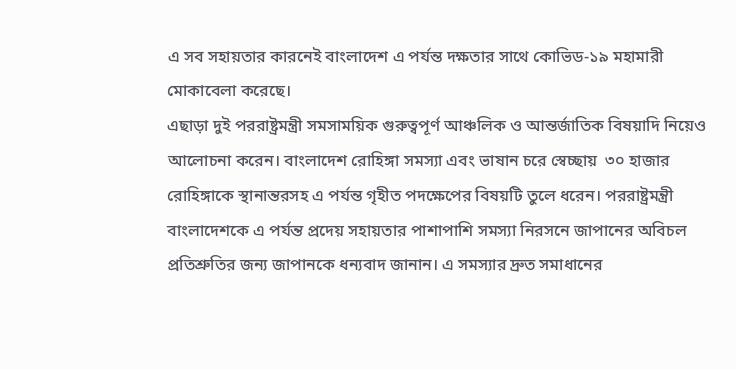এ সব সহায়তার কারনেই বাংলাদেশ এ পর্যন্ত দক্ষতার সাথে কোভিড-১৯ মহামারী মোকাবেলা করেছে।
এছাড়া দুই পররাষ্ট্রমন্ত্রী সমসাময়িক গুরুত্বপূর্ণ আঞ্চলিক ও আন্তর্জাতিক বিষয়াদি নিয়েও  আলোচনা করেন। বাংলাদেশ রোহিঙ্গা সমস্যা এবং ভাষান চরে স্বেচ্ছায়  ৩০ হাজার  রোহিঙ্গাকে স্থানান্তরসহ এ পর্যন্ত গৃহীত পদক্ষেপের বিষয়টি তুলে ধরেন। পররাষ্ট্রমন্ত্রী  বাংলাদেশকে এ পর্যন্ত প্রদেয় সহায়তার পাশাপাশি সমস্যা নিরসনে জাপানের অবিচল প্রতিশ্রুতির জন্য জাপানকে ধন্যবাদ জানান। এ সমস্যার দ্রুত সমাধানের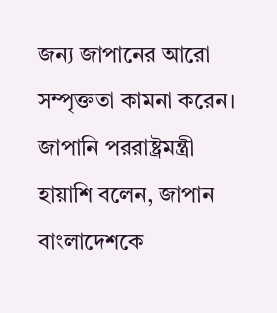জন্য জাপানের আরো সম্পৃক্ততা কামনা করেন।
জাপানি পররাষ্ট্রমন্ত্রী হায়াশি বলেন, জাপান বাংলাদেশকে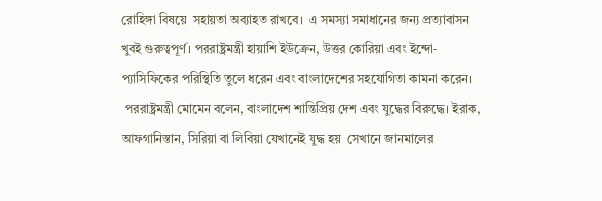রোহিঙ্গা বিষয়ে  সহায়তা অব্যাহত রাখবে।  এ সমস্যা সমাধানের জন্য প্রত্যাবাসন খুবই গুরুত্বপূর্ণ। পররাষ্ট্রমন্ত্রী হায়াশি ইউক্রেন, উত্তর কোরিয়া এবং ইন্দো-প্যাসিফিকের পরিস্থিতি তুলে ধরেন এবং বাংলাদেশের সহযোগিতা কামনা করেন।
 পররাষ্ট্রমন্ত্রী মোমেন বলেন, বাংলাদেশ শান্তিপ্রিয় দেশ এবং যুদ্ধের বিরুদ্ধে। ইরাক, আফগানিস্তান, সিরিয়া বা লিবিয়া যেখানেই যুদ্ধ হয়  সেখানে জানমালের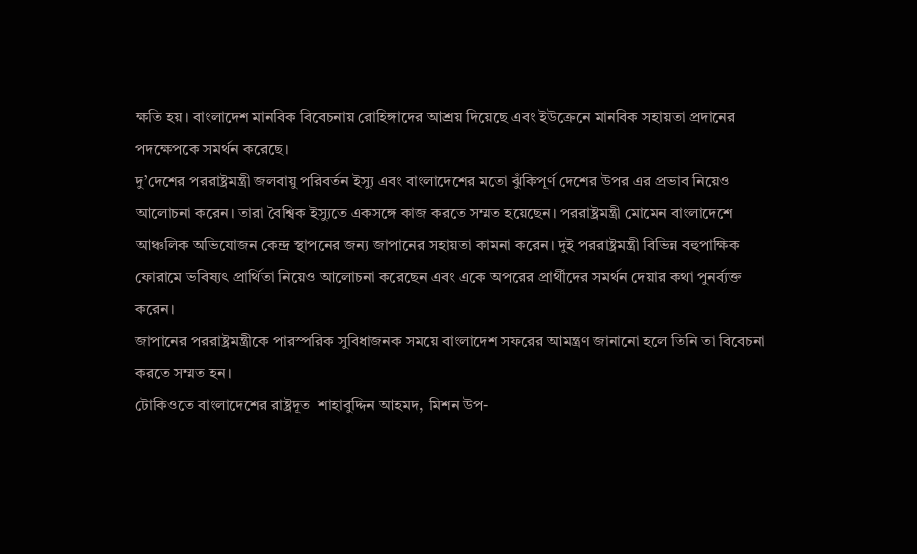ক্ষতি হয়। বাংলাদেশ মানবিক বিবেচনায় রোহিঙ্গাদের আশ্রয় দিয়েছে এবং ইউক্রেনে মানবিক সহায়তা প্রদানের পদক্ষেপকে সমর্থন করেছে।
দু’দেশের পররাষ্ট্রমন্ত্রী জলবায়ু পরিবর্তন ইস্যু এবং বাংলাদেশের মতো ঝুঁকিপূর্ণ দেশের উপর এর প্রভাব নিয়েও আলোচনা করেন। তারা বৈশ্বিক ইস্যুতে একসঙ্গে কাজ করতে সম্মত হয়েছেন। পররাষ্ট্রমন্ত্রী মোমেন বাংলাদেশে আঞ্চলিক অভিযোজন কেন্দ্র স্থাপনের জন্য জাপানের সহায়তা কামনা করেন। দুই পররাষ্ট্রমন্ত্রী বিভিন্ন বহুপাক্ষিক ফোরামে ভবিষ্যৎ প্রার্থিতা নিয়েও আলোচনা করেছেন এবং একে অপরের প্রার্থীদের সমর্থন দেয়ার কথা পুনর্ব্যক্ত করেন।
জাপানের পররাষ্ট্রমন্ত্রীকে পারস্পরিক সুবিধাজনক সময়ে বাংলাদেশ সফরের আমন্ত্রণ জানানো হলে তিনি তা বিবেচনা করতে সম্মত হন।
টোকিওতে বাংলাদেশের রাষ্ট্রদূত  শাহাবুদ্দিন আহমদ, মিশন উপ-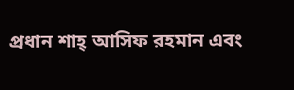প্রধান শাহ্ আসিফ রহমান এবং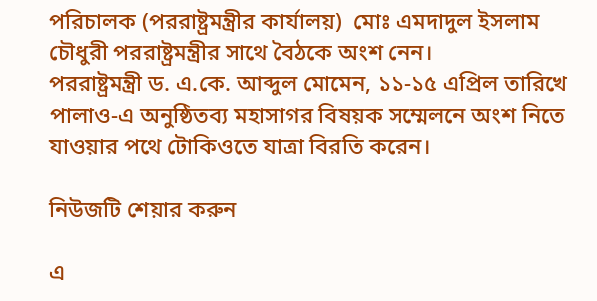পরিচালক (পররাষ্ট্রমন্ত্রীর কার্যালয়)  মোঃ এমদাদুল ইসলাম চৌধুরী পররাষ্ট্রমন্ত্রীর সাথে বৈঠকে অংশ নেন।
পররাষ্ট্রমন্ত্রী ড. এ.কে. আব্দুল মোমেন, ১১-১৫ এপ্রিল তারিখে পালাও-এ অনুষ্ঠিতব্য মহাসাগর বিষয়ক সম্মেলনে অংশ নিতে যাওয়ার পথে টোকিওতে যাত্রা বিরতি করেন।

নিউজটি শেয়ার করুন

এ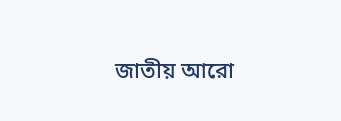জাতীয় আরো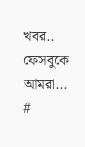খবর..
ফেসবুকে আমরা...
#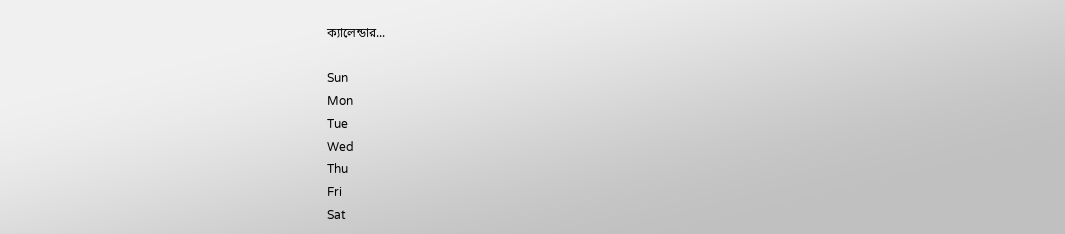ক্যালেন্ডার...

Sun
Mon
Tue
Wed
Thu
Fri
Sat